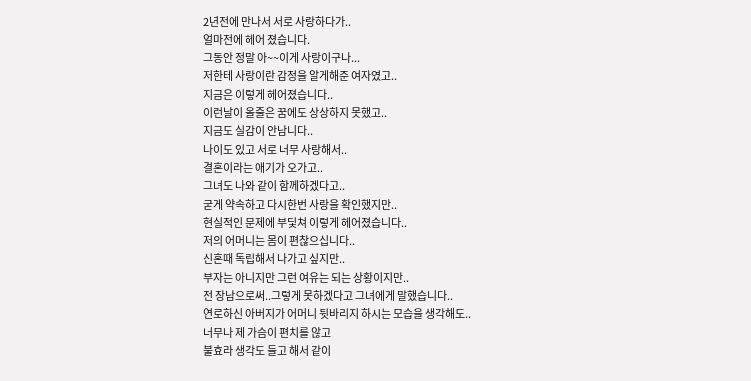2년전에 만나서 서로 사랑하다가..
얼마전에 헤어 졌습니다.
그동안 정말 아~~이게 사랑이구나...
저한테 사랑이란 감정을 알게해준 여자였고..
지금은 이렇게 헤어졌습니다..
이런날이 올줄은 꿈에도 상상하지 못했고..
지금도 실감이 안남니다..
나이도 있고 서로 너무 사랑해서..
결혼이라는 애기가 오가고..
그녀도 나와 같이 함께하겠다고..
굳게 약속하고 다시한번 사랑을 확인했지만..
현실적인 문제에 부딫쳐 이렇게 헤어졌습니다..
저의 어머니는 몸이 편찮으십니다..
신혼때 독립해서 나가고 싶지만..
부자는 아니지만 그런 여유는 되는 상황이지만..
전 장남으로써..그렇게 못하겠다고 그녀에게 말했습니다..
연로하신 아버지가 어머니 뒷바리지 하시는 모습을 생각해도..
너무나 제 가슴이 편치를 않고
불효라 생각도 들고 해서 같이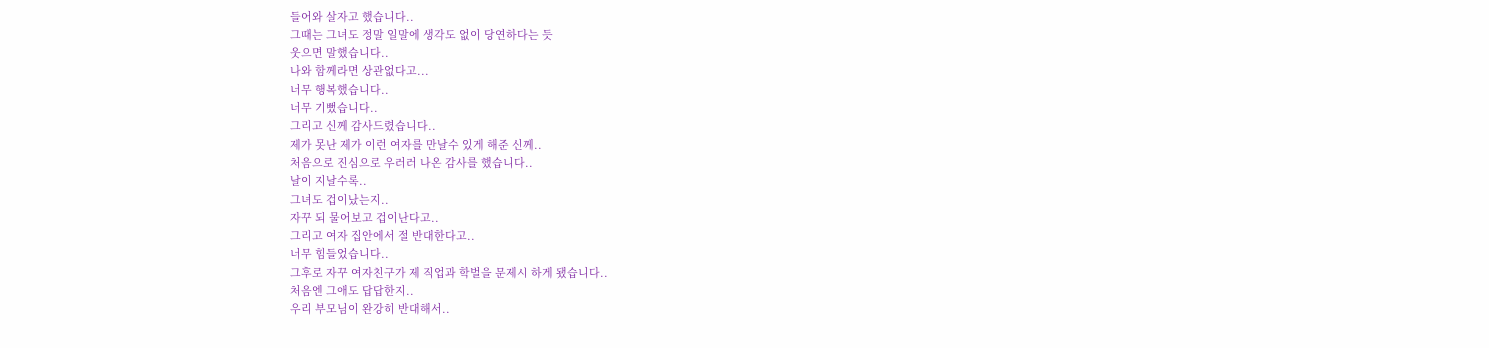들어와 살자고 했습니다..
그때는 그녀도 정말 일말에 생각도 없이 당연하다는 듯
웃으면 말했습니다..
나와 함께라면 상관없다고...
너무 행복했습니다..
너무 기뻤습니다..
그리고 신께 감사드렸습니다..
제가 못난 제가 이런 여자를 만날수 있게 해준 신께..
처음으로 진심으로 우러러 나온 감사를 했습니다..
날이 지날수록..
그녀도 겁이났는지..
자꾸 되 물어보고 겁이난다고..
그리고 여자 집안에서 절 반대한다고..
너무 힘들었습니다..
그후로 자꾸 여자친구가 제 직업과 학벌을 문제시 하게 됐습니다..
처음엔 그애도 답답한지..
우리 부모님이 완강히 반대해서..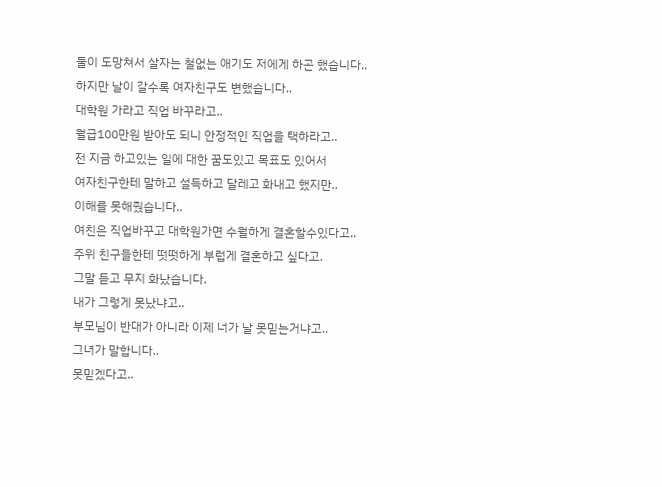둘이 도망쳐서 살자는 철없는 애기도 저에게 하곤 했습니다..
하지만 날이 갈수록 여자친구도 변했습니다..
대학원 가라고 직업 바꾸라고..
월급100만원 받아도 되니 안정적인 직업을 택하라고..
전 지금 하고있는 일에 대한 꿈도있고 목표도 있어서
여자친구한테 말하고 설득하고 달레고 화내고 했지만..
이해를 못해줬습니다..
여친은 직업바꾸고 대학원가면 수월하게 결혼할수있다고..
주위 친구들한테 떳떳하게 부럽게 결혼하고 싶다고.
그말 듣고 무지 화났습니다.
내가 그렇게 못났냐고..
부모님이 반대가 아니라 이제 너가 날 못믿는거냐고..
그녀가 말합니다..
못믿겠다고..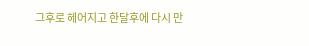그후로 헤어지고 한달후에 다시 만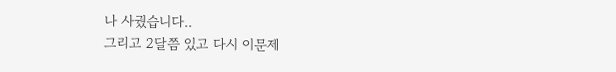나 사궜습니다..
그리고 2달쯤 있고 다시 이문제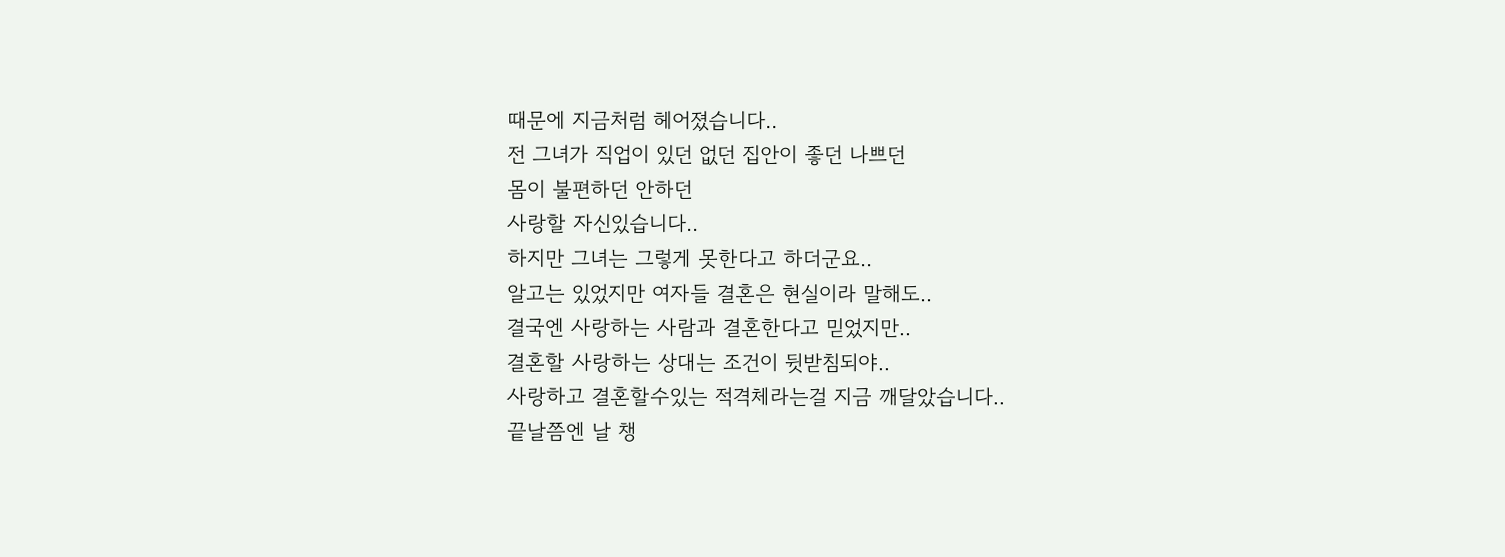때문에 지금처럼 헤어졌습니다..
전 그녀가 직업이 있던 없던 집안이 좋던 나쁘던
몸이 불편하던 안하던
사랑할 자신있습니다..
하지만 그녀는 그렇게 못한다고 하더군요..
알고는 있었지만 여자들 결혼은 현실이라 말해도..
결국엔 사랑하는 사람과 결혼한다고 믿었지만..
결혼할 사랑하는 상대는 조건이 뒷받침되야..
사랑하고 결혼할수있는 적격체라는걸 지금 깨달았습니다..
끝날쯤엔 날 챙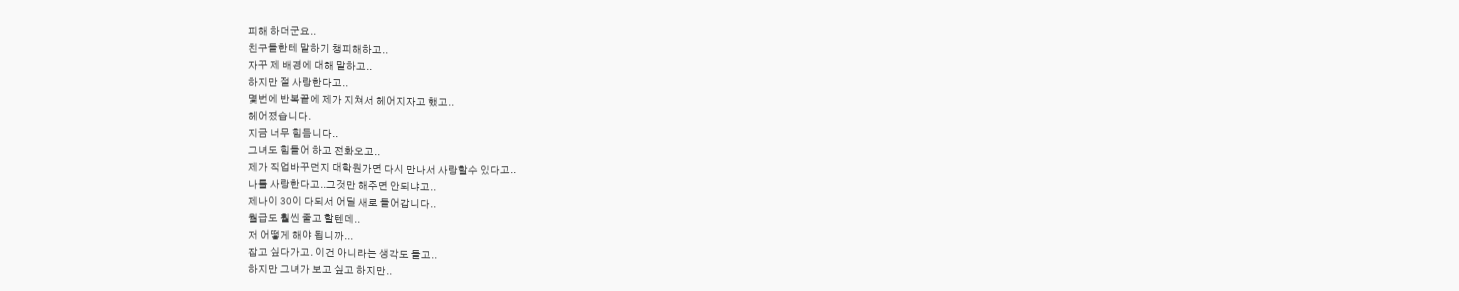피해 하더군요..
친구들한테 말하기 챙피해하고..
자꾸 제 배경에 대해 말하고..
하지만 절 사랑한다고..
몇번에 반복끝에 제가 지쳐서 헤어지자고 했고..
헤어졌습니다.
지금 너무 힘듬니다..
그녀도 힘들어 하고 전화오고..
제가 직업바꾸던지 대학원가면 다시 만나서 사랑할수 있다고..
나를 사랑한다고..그것만 해주면 안되냐고..
제나이 30이 다되서 어딜 새로 들어갑니다..
월급도 훨씬 줄고 할텐데..
저 어떻게 해야 됩니까...
잡고 싶다가고. 이건 아니라는 생각도 들고..
하지만 그녀가 보고 싶고 하지만..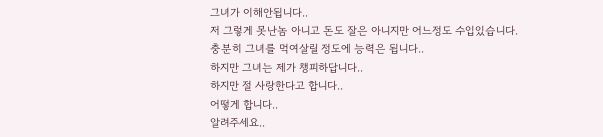그녀가 이해안됩니다..
저 그렇게 못난놈 아니고 돈도 잘은 아니지만 어느정도 수입있습니다.
충분히 그녀를 먹여살릴 정도에 능력은 됩니다..
하지만 그녀는 제가 챙피하답니다..
하지만 절 사랑한다고 합니다..
어떻게 합니다..
알려주세요..